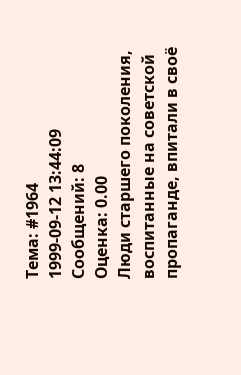Тема: #1964
1999-09-12 13:44:09
Сообщений: 8
Оценка: 0.00
Люди старшего поколения, воспитанные на советской пропаганде, впитали в своё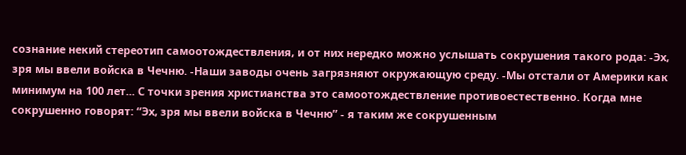сознание некий стереотип самоотождествления, и от них нередко можно услышать сокрушения такого рода: -Эх, зря мы ввели войска в Чечню. -Наши заводы очень загрязняют окружающую среду. -Мы отстали от Америки как минимум на 100 лет... С точки зрения христианства это самоотождествление противоестественно. Когда мне сокрушенно говорят: “Эх, зря мы ввели войска в Чечню” - я таким же сокрушенным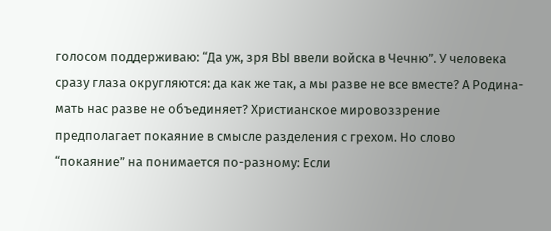голосом поддерживаю: “Да уж, зря ВЫ ввели войска в Чечню”. У человека сразу глаза округляются: да как же так, а мы разве не все вместе? А Родина-мать нас разве не объединяет? Христианское мировоззрение предполагает покаяние в смысле разделения с грехом. Но слово “покаяние” на понимается по-разному: Если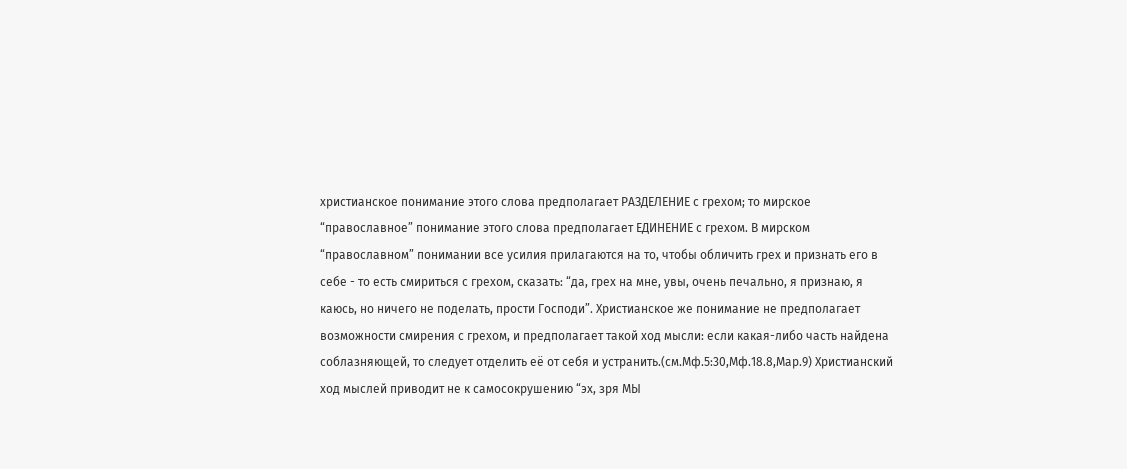христианское понимание этого слова предполагает РАЗДЕЛЕНИЕ с грехом; то мирское “православное” понимание этого слова предполагает ЕДИНЕНИЕ с грехом. В мирском “православном” понимании все усилия прилагаются на то, чтобы обличить грех и признать его в себе - то есть смириться с грехом, сказать: “да, грех на мне, увы, очень печально, я признаю, я каюсь, но ничего не поделать, прости Господи”. Христианское же понимание не предполагает возможности смирения с грехом, и предполагает такой ход мысли: если какая-либо часть найдена соблазняющей, то следует отделить её от себя и устранить.(см.Мф.5:30,Мф.18.8,Мар.9) Христианский ход мыслей приводит не к самосокрушению “эх, зря МЫ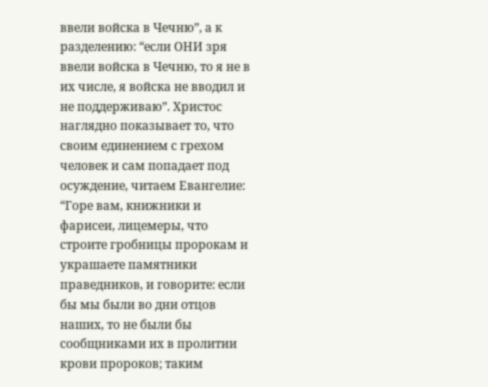ввели войска в Чечню”, а к разделению: “если ОНИ зря ввели войска в Чечню, то я не в их числе, я войска не вводил и не поддерживаю”. Христос наглядно показывает то, что своим единением с грехом человек и сам попадает под осуждение, читаем Евангелие: “Горе вам, книжники и фарисеи, лицемеры, что строите гробницы пророкам и украшаете памятники праведников, и говорите: если бы мы были во дни отцов наших, то не были бы сообщниками их в пролитии крови пророков; таким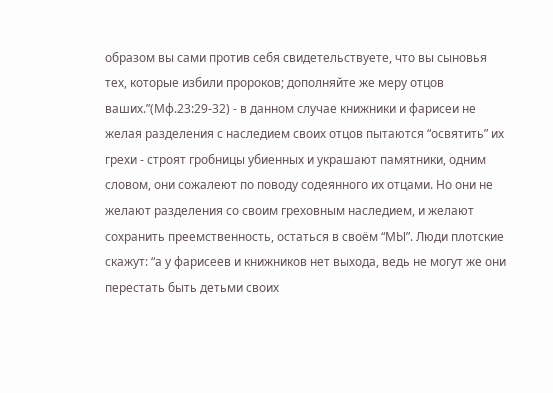образом вы сами против себя свидетельствуете, что вы сыновья тех, которые избили пророков; дополняйте же меру отцов ваших.”(Мф.23:29-32) - в данном случае книжники и фарисеи не желая разделения с наследием своих отцов пытаются “освятить” их грехи - строят гробницы убиенных и украшают памятники, одним словом, они сожалеют по поводу содеянного их отцами. Но они не желают разделения со своим греховным наследием, и желают сохранить преемственность, остаться в своём “МЫ”. Люди плотские скажут: “а у фарисеев и книжников нет выхода, ведь не могут же они перестать быть детьми своих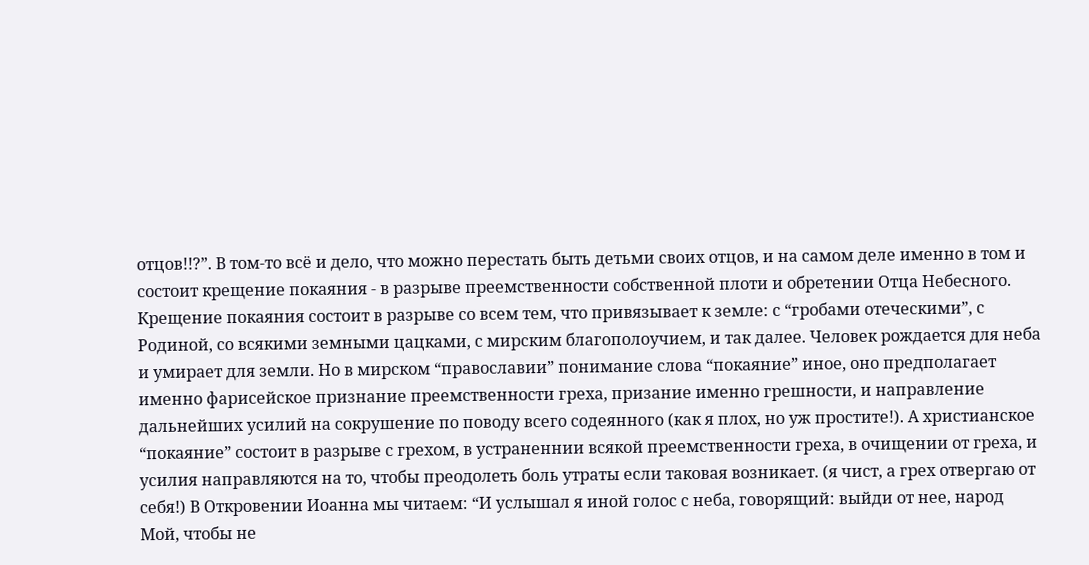отцов!!?”. В том-то всё и дело, что можно перестать быть детьми своих отцов, и на самом деле именно в том и состоит крещение покаяния - в разрыве преемственности собственной плоти и обретении Отца Небесного. Крещение покаяния состоит в разрыве со всем тем, что привязывает к земле: с “гробами отеческими”, с Родиной, со всякими земными цацками, с мирским благополоучием, и так далее. Человек рождается для неба и умирает для земли. Но в мирском “православии” понимание слова “покаяние” иное, оно предполагает именно фарисейское признание преемственности греха, призание именно грешности, и направление дальнейших усилий на сокрушение по поводу всего содеянного (как я плох, но уж простите!). А христианское “покаяние” состоит в разрыве с грехом, в устраненнии всякой преемственности греха, в очищении от греха, и усилия направляются на то, чтобы преодолеть боль утраты если таковая возникает. (я чист, а грех отвергаю от себя!) В Откровении Иоанна мы читаем: “И услышал я иной голос с неба, говорящий: выйди от нее, народ Мой, чтобы не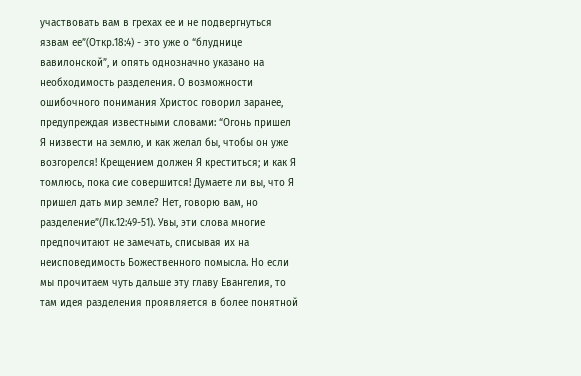участвовать вам в грехах ее и не подвергнуться язвам ее”(Откр.18:4) - это уже о “блуднице вавилонской”, и опять однозначно указано на необходимость разделения. О возможности ошибочного понимания Христос говорил заранее, предупреждая известными словами: “Огонь пришел Я низвести на землю, и как желал бы, чтобы он уже возгорелся! Крещением должен Я креститься; и как Я томлюсь, пока сие совершится! Думаете ли вы, что Я пришел дать мир земле? Нет, говорю вам, но разделение”(Лк.12:49-51). Увы, эти слова многие предпочитают не замечать, списывая их на неисповедимость Божественного помысла. Но если мы прочитаем чуть дальше эту главу Евангелия, то там идея разделения проявляется в более понятной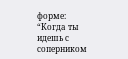форме: “Когда ты идешь с соперником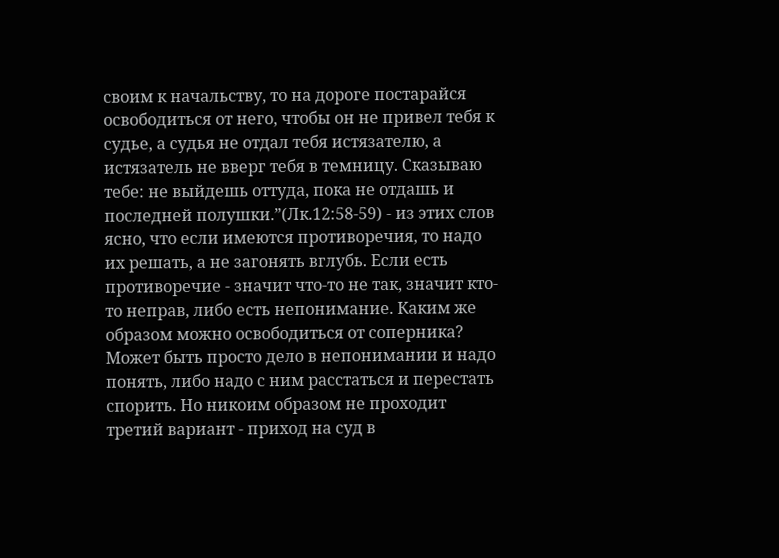своим к начальству, то на дороге постарайся освободиться от него, чтобы он не привел тебя к судье, а судья не отдал тебя истязателю, а истязатель не вверг тебя в темницу. Сказываю тебе: не выйдешь оттуда, пока не отдашь и последней полушки.”(Лк.12:58-59) - из этих слов ясно, что если имеются противоречия, то надо их решать, а не загонять вглубь. Если есть противоречие - значит что-то не так, значит кто-то неправ, либо есть непонимание. Каким же образом можно освободиться от соперника? Может быть просто дело в непонимании и надо понять, либо надо с ним расстаться и перестать спорить. Но никоим образом не проходит третий вариант - приход на суд в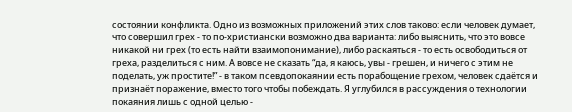состоянии конфликта. Одно из возможных приложений этих слов таково: если человек думает, что совершил грех - то по-христиански возможно два варианта: либо выяснить, что это вовсе никакой ни грех (то есть найти взаимопонимание), либо раскаяться - то есть освободиться от греха, разделиться с ним. А вовсе не сказать “да, я каюсь, увы - грешен, и ничего с этим не поделать, уж простите!” - в таком псевдопокаянии есть порабощение грехом, человек сдаётся и признаёт поражение, вместо того чтобы побеждать. Я углубился в рассуждения о технологии покаяния лишь с одной целью -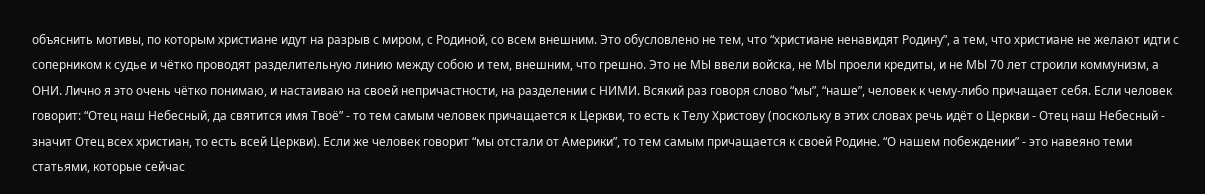объяснить мотивы, по которым христиане идут на разрыв с миром, с Родиной, со всем внешним. Это обусловлено не тем, что “христиане ненавидят Родину”, а тем, что христиане не желают идти с соперником к судье и чётко проводят разделительную линию между собою и тем, внешним, что грешно. Это не МЫ ввели войска, не МЫ проели кредиты, и не МЫ 70 лет строили коммунизм, а ОНИ. Лично я это очень чётко понимаю, и настаиваю на своей непричастности, на разделении с НИМИ. Всякий раз говоря слово “мы”, “наше”, человек к чему-либо причащает себя. Если человек говорит: “Отец наш Небесный, да святится имя Твоё” - то тем самым человек причащается к Церкви, то есть к Телу Христову (поскольку в этих словах речь идёт о Церкви - Отец наш Небесный - значит Отец всех христиан, то есть всей Церкви). Если же человек говорит “мы отстали от Америки”, то тем самым причащается к своей Родине. “О нашем побеждении” - это навеяно теми статьями, которые сейчас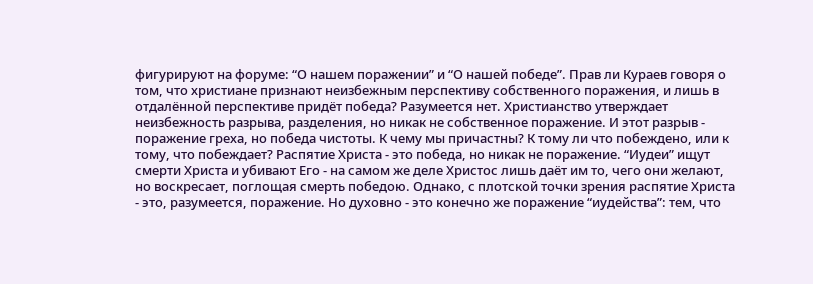фигурируют на форуме: “О нашем поражении” и “О нашей победе”. Прав ли Кураев говоря о том, что христиане признают неизбежным перспективу собственного поражения, и лишь в отдалённой перспективе придёт победа? Разумеется нет. Христианство утверждает неизбежность разрыва, разделения, но никак не собственное поражение. И этот разрыв - поражение греха, но победа чистоты. К чему мы причастны? К тому ли что побеждено, или к тому, что побеждает? Распятие Христа - это победа, но никак не поражение. “Иудеи” ищут смерти Христа и убивают Его - на самом же деле Христос лишь даёт им то, чего они желают, но воскресает, поглощая смерть победою. Однако, с плотской точки зрения распятие Христа - это, разумеется, поражение. Но духовно - это конечно же поражение “иудейства”: тем, что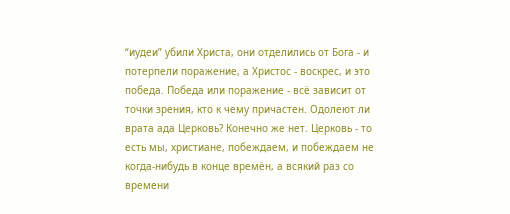“иудеи” убили Христа, они отделились от Бога - и потерпели поражение, а Христос - воскрес, и это победа. Победа или поражение - всё зависит от точки зрения, кто к чему причастен. Одолеют ли врата ада Церковь? Конечно же нет. Церковь - то есть мы, христиане, побеждаем, и побеждаем не когда-нибудь в конце времён, а всякий раз со времени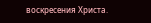воскресения Христа.